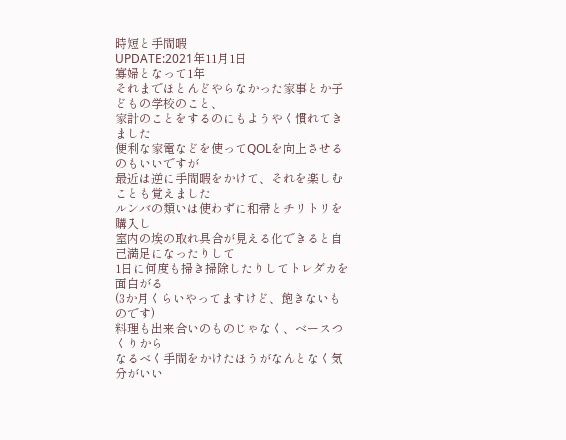時短と手間暇
UPDATE:2021年11月1日
寡婦となって1年
それまでほとんどやらなかった家事とか子どもの学校のこと、
家計のことをするのにもようやく慣れてきました
便利な家電などを使ってQOLを向上させるのもいいですが
最近は逆に手間暇をかけて、それを楽しむことも覚えました
ルンバの類いは使わずに和帚とチリトリを購入し
室内の埃の取れ具合が見える化できると自己満足になったりして
1日に何度も掃き掃除したりしてトレダカを面白がる
(3か月くらいやってますけど、飽きないものです)
料理も出来合いのものじゃなく、ベースつくりから
なるべく手間をかけたほうがなんとなく気分がいい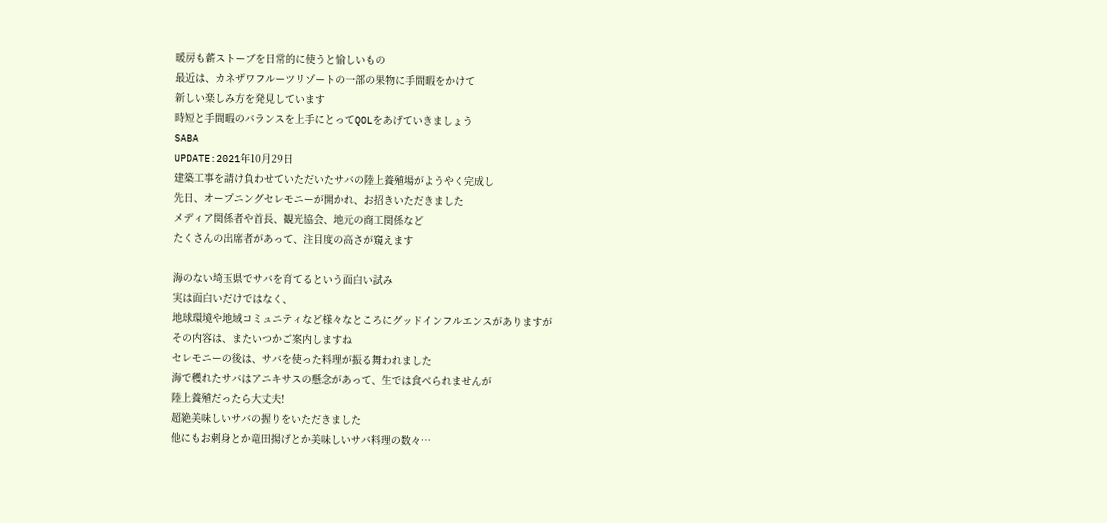暖房も薪ストーブを日常的に使うと愉しいもの
最近は、カネザワフルーツリゾートの一部の果物に手間暇をかけて
新しい楽しみ方を発見しています
時短と手間暇のバランスを上手にとってQOLをあげていきましょう
SABA
UPDATE:2021年10月29日
建築工事を請け負わせていただいたサバの陸上養殖場がようやく完成し
先日、オープニングセレモニーが開かれ、お招きいただきました
メディア関係者や首長、観光協会、地元の商工関係など
たくさんの出席者があって、注目度の高さが窺えます

海のない埼玉県でサバを育てるという面白い試み
実は面白いだけではなく、
地球環境や地域コミュニティなど様々なところにグッドインフルエンスがありますが
その内容は、またいつかご案内しますね
セレモニーの後は、サバを使った料理が振る舞われました
海で穫れたサバはアニキサスの懸念があって、生では食べられませんが
陸上養殖だったら大丈夫!
超絶美味しいサバの握りをいただきました
他にもお刺身とか竜田揚げとか美味しいサバ料理の数々…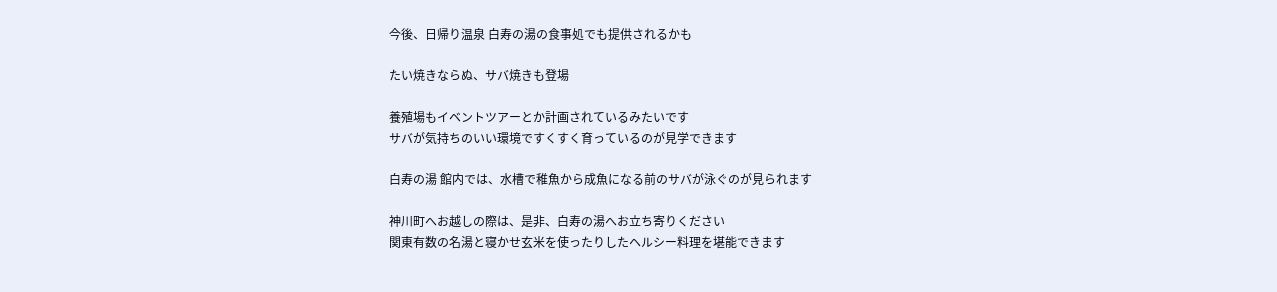今後、日帰り温泉 白寿の湯の食事処でも提供されるかも

たい焼きならぬ、サバ焼きも登場

養殖場もイベントツアーとか計画されているみたいです
サバが気持ちのいい環境ですくすく育っているのが見学できます

白寿の湯 館内では、水槽で稚魚から成魚になる前のサバが泳ぐのが見られます

神川町へお越しの際は、是非、白寿の湯へお立ち寄りください
関東有数の名湯と寝かせ玄米を使ったりしたヘルシー料理を堪能できます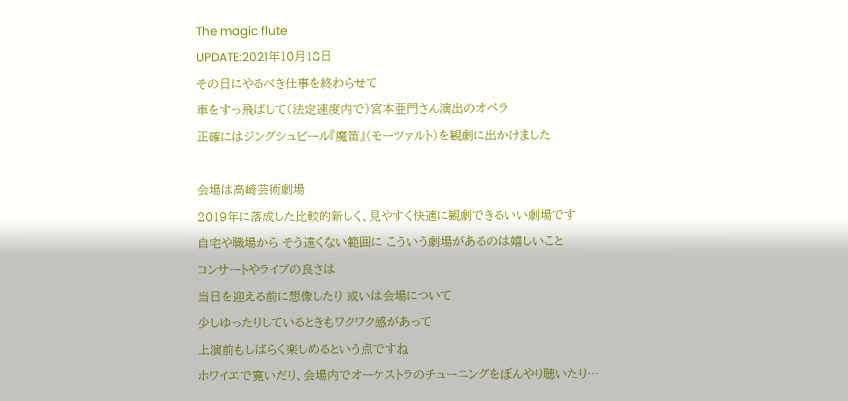The magic flute
UPDATE:2021年10月18日
その日にやるべき仕事を終わらせて
車をすっ飛ばして(法定速度内で)宮本亜門さん演出のオペラ
正確にはジングシュピール『魔笛』(モーツァルト)を観劇に出かけました

会場は高崎芸術劇場
2019年に落成した比較的新しく、見やすく快適に観劇できるいい劇場です
自宅や職場から そう遠くない範囲に こういう劇場があるのは嬉しいこと
コンサートやライブの良さは
当日を迎える前に想像したり 或いは会場について
少しゆったりしているときもワクワク感があって
上演前もしばらく楽しめるという点ですね
ホワイエで寛いだり、会場内でオーケストラのチューニングをぼんやり聴いたり…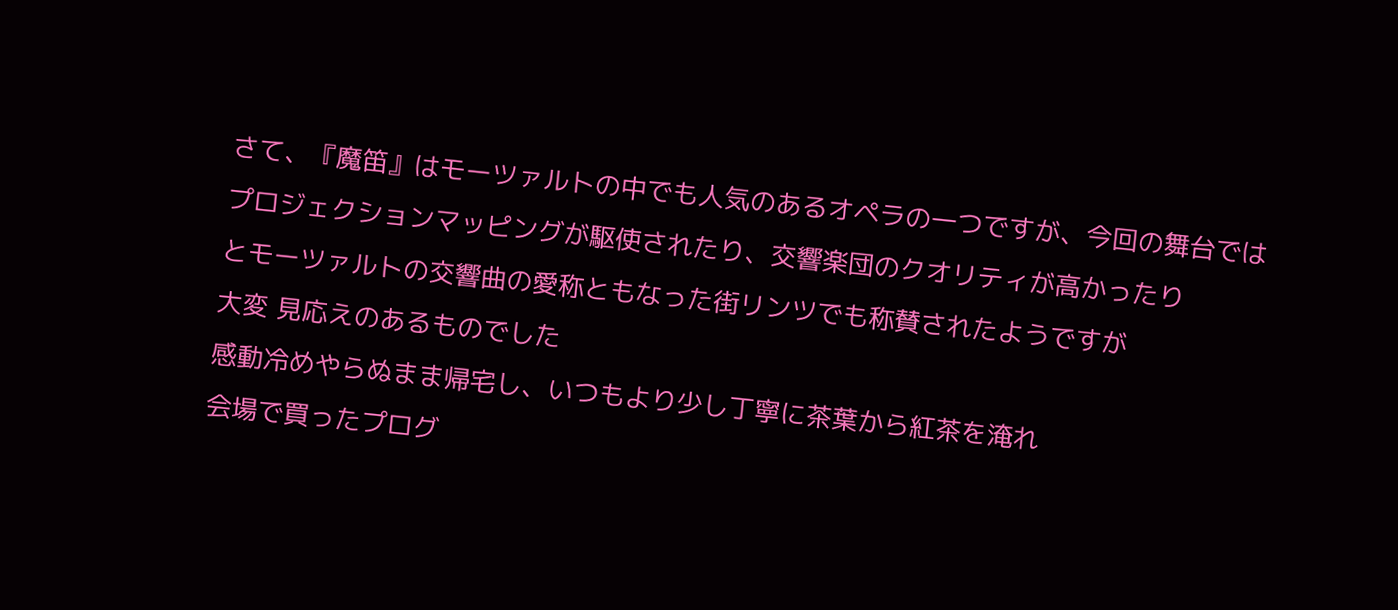さて、『魔笛』はモーツァルトの中でも人気のあるオペラの一つですが、今回の舞台では
プロジェクションマッピングが駆使されたり、交響楽団のクオリティが高かったり
とモーツァルトの交響曲の愛称ともなった街リンツでも称賛されたようですが
大変 見応えのあるものでした
感動冷めやらぬまま帰宅し、いつもより少し丁寧に茶葉から紅茶を淹れ
会場で買ったプログ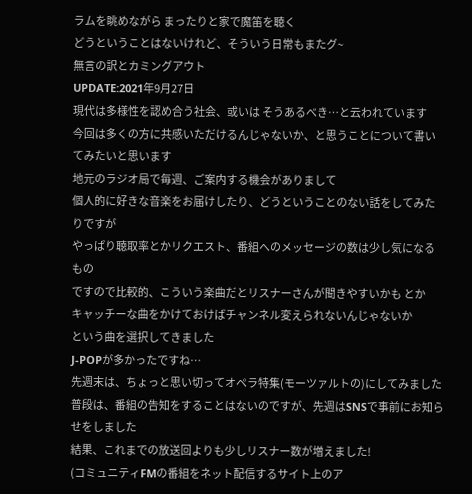ラムを眺めながら まったりと家で魔笛を聴く
どうということはないけれど、そういう日常もまたグ~
無言の訳とカミングアウト
UPDATE:2021年9月27日
現代は多様性を認め合う社会、或いは そうあるべき…と云われています
今回は多くの方に共感いただけるんじゃないか、と思うことについて書いてみたいと思います
地元のラジオ局で毎週、ご案内する機会がありまして
個人的に好きな音楽をお届けしたり、どうということのない話をしてみたりですが
やっぱり聴取率とかリクエスト、番組へのメッセージの数は少し気になるもの
ですので比較的、こういう楽曲だとリスナーさんが聞きやすいかも とか
キャッチーな曲をかけておけばチャンネル変えられないんじゃないか
という曲を選択してきました
J-POPが多かったですね…
先週末は、ちょっと思い切ってオペラ特集(モーツァルトの)にしてみました
普段は、番組の告知をすることはないのですが、先週はSNSで事前にお知らせをしました
結果、これまでの放送回よりも少しリスナー数が増えました!
(コミュニティFMの番組をネット配信するサイト上のア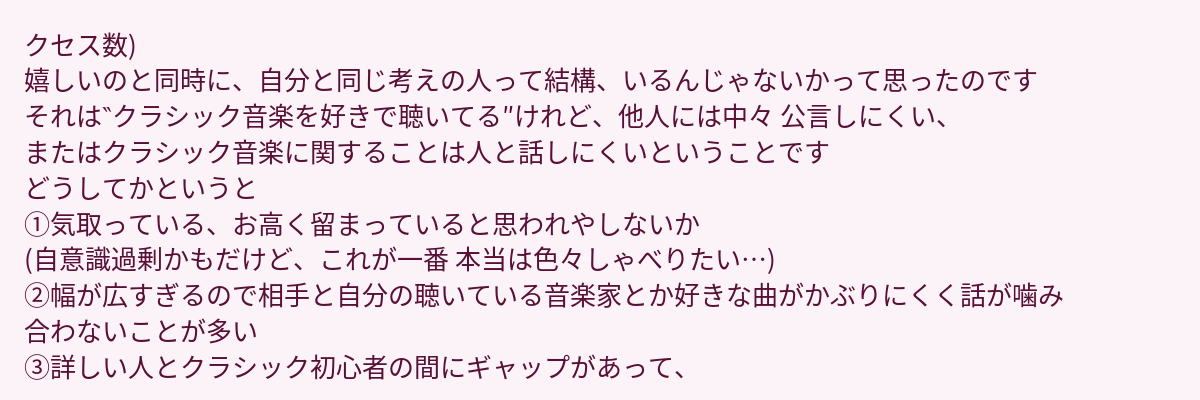クセス数)
嬉しいのと同時に、自分と同じ考えの人って結構、いるんじゃないかって思ったのです
それは‶クラシック音楽を好きで聴いてる″けれど、他人には中々 公言しにくい、
またはクラシック音楽に関することは人と話しにくいということです
どうしてかというと
①気取っている、お高く留まっていると思われやしないか
(自意識過剰かもだけど、これが一番 本当は色々しゃべりたい…)
②幅が広すぎるので相手と自分の聴いている音楽家とか好きな曲がかぶりにくく話が噛み合わないことが多い
③詳しい人とクラシック初心者の間にギャップがあって、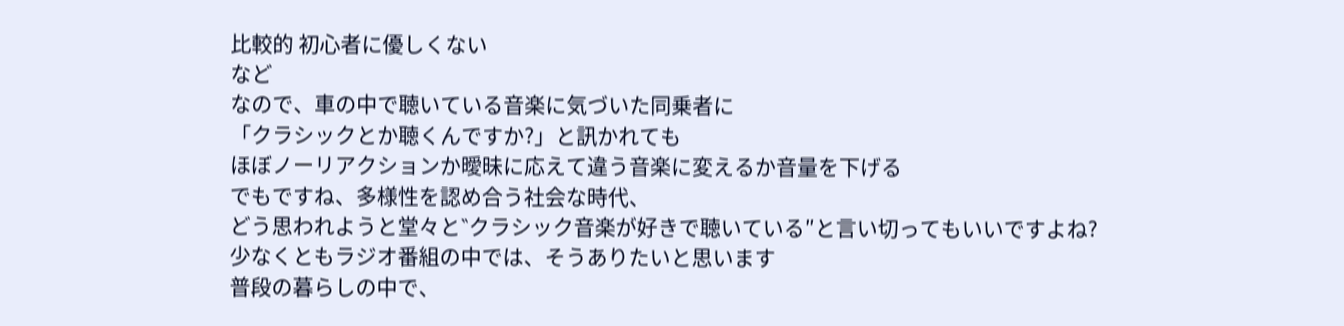比較的 初心者に優しくない
など
なので、車の中で聴いている音楽に気づいた同乗者に
「クラシックとか聴くんですか?」と訊かれても
ほぼノーリアクションか曖昧に応えて違う音楽に変えるか音量を下げる
でもですね、多様性を認め合う社会な時代、
どう思われようと堂々と‶クラシック音楽が好きで聴いている″と言い切ってもいいですよね?
少なくともラジオ番組の中では、そうありたいと思います
普段の暮らしの中で、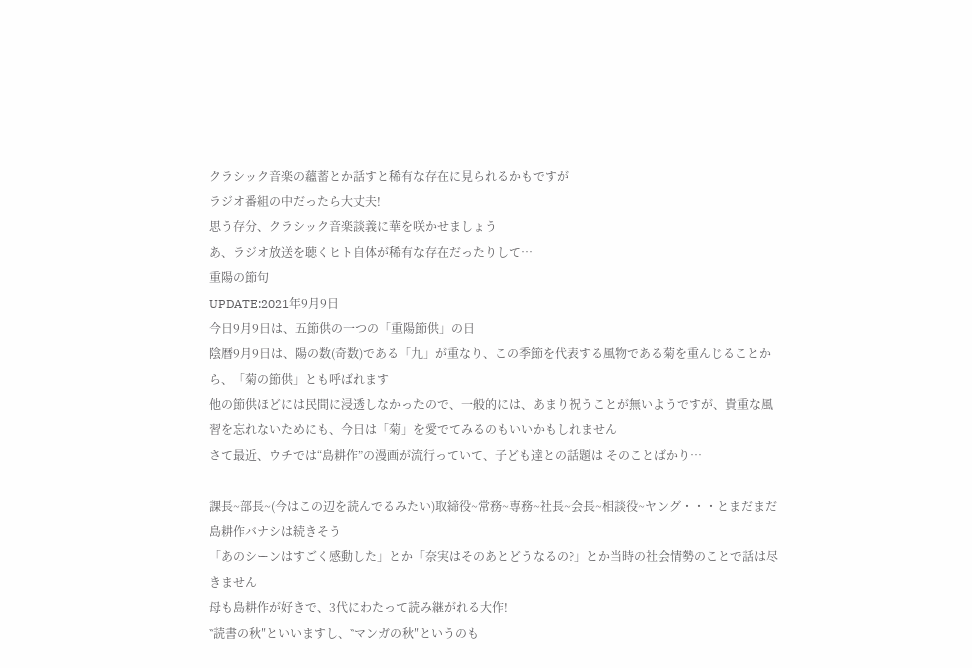クラシック音楽の蘊蓄とか話すと稀有な存在に見られるかもですが
ラジオ番組の中だったら大丈夫!
思う存分、クラシック音楽談義に華を咲かせましょう
あ、ラジオ放送を聴くヒト自体が稀有な存在だったりして…
重陽の節句
UPDATE:2021年9月9日
今日9月9日は、五節供の一つの「重陽節供」の日
陰暦9月9日は、陽の数(奇数)である「九」が重なり、この季節を代表する風物である菊を重んじることから、「菊の節供」とも呼ばれます
他の節供ほどには民間に浸透しなかったので、一般的には、あまり祝うことが無いようですが、貴重な風習を忘れないためにも、今日は「菊」を愛でてみるのもいいかもしれません
さて最近、ウチでは“島耕作”の漫画が流行っていて、子ども達との話題は そのことばかり…

課長~部長~(今はこの辺を読んでるみたい)取締役~常務~専務~社長~会長~相談役~ヤング・・・とまだまだ島耕作バナシは続きそう
「あのシーンはすごく感動した」とか「奈実はそのあとどうなるの?」とか当時の社会情勢のことで話は尽きません
母も島耕作が好きで、3代にわたって読み継がれる大作!
‶読書の秋″といいますし、‶マンガの秋″というのも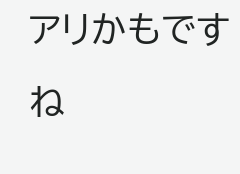アリかもですね